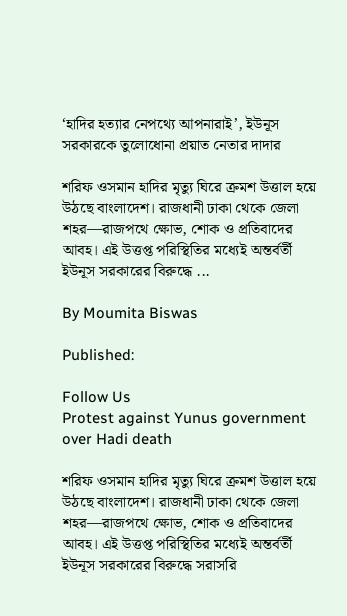‘হাদির হত্যার নেপথ্যে আপনারাই’, ইউনূস সরকারকে তুলোধোনা প্রয়াত নেতার দাদার

শরিফ ওসমান হাদির মৃত্যু ঘিরে ক্রমশ উত্তাল হয়ে উঠছে বাংলাদেশ। রাজধানী ঢাকা থেকে জেলা শহর—রাজপথে ক্ষোভ, শোক ও প্রতিবাদের আবহ। এই উত্তপ্ত পরিস্থিতির মধ্যেই অন্তর্বর্তী ইউনূস সরকারের বিরুদ্ধে ...

By Moumita Biswas

Published:

Follow Us
Protest against Yunus government over Hadi death

শরিফ ওসমান হাদির মৃত্যু ঘিরে ক্রমশ উত্তাল হয়ে উঠছে বাংলাদেশ। রাজধানী ঢাকা থেকে জেলা শহর—রাজপথে ক্ষোভ, শোক ও প্রতিবাদের আবহ। এই উত্তপ্ত পরিস্থিতির মধ্যেই অন্তর্বর্তী ইউনূস সরকারের বিরুদ্ধে সরাসরি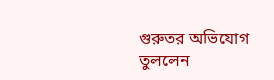গুরুতর অভিযোগ তুললেন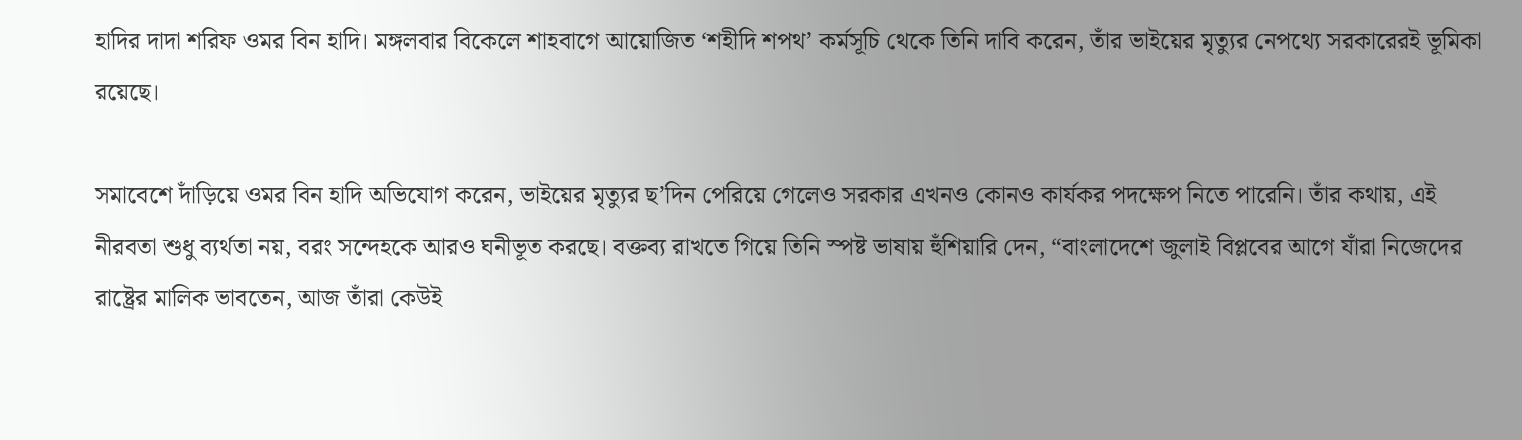হাদির দাদা শরিফ ওমর বিন হাদি। মঙ্গলবার বিকেলে শাহবাগে আয়োজিত ‘শহীদি শপথ’ কর্মসূচি থেকে তিনি দাবি করেন, তাঁর ভাইয়ের মৃত্যুর নেপথ্যে সরকারেরই ভূমিকা রয়েছে।

সমাবেশে দাঁড়িয়ে ওমর বিন হাদি অভিযোগ করেন, ভাইয়ের মৃত্যুর ছ’দিন পেরিয়ে গেলেও সরকার এখনও কোনও কার্যকর পদক্ষেপ নিতে পারেনি। তাঁর কথায়, এই নীরবতা শুধু ব্যর্থতা নয়, বরং সন্দেহকে আরও ঘনীভূত করছে। বক্তব্য রাখতে গিয়ে তিনি স্পষ্ট ভাষায় হুঁশিয়ারি দেন, “বাংলাদেশে জুলাই বিপ্লবের আগে যাঁরা নিজেদের রাষ্ট্রের মালিক ভাবতেন, আজ তাঁরা কেউই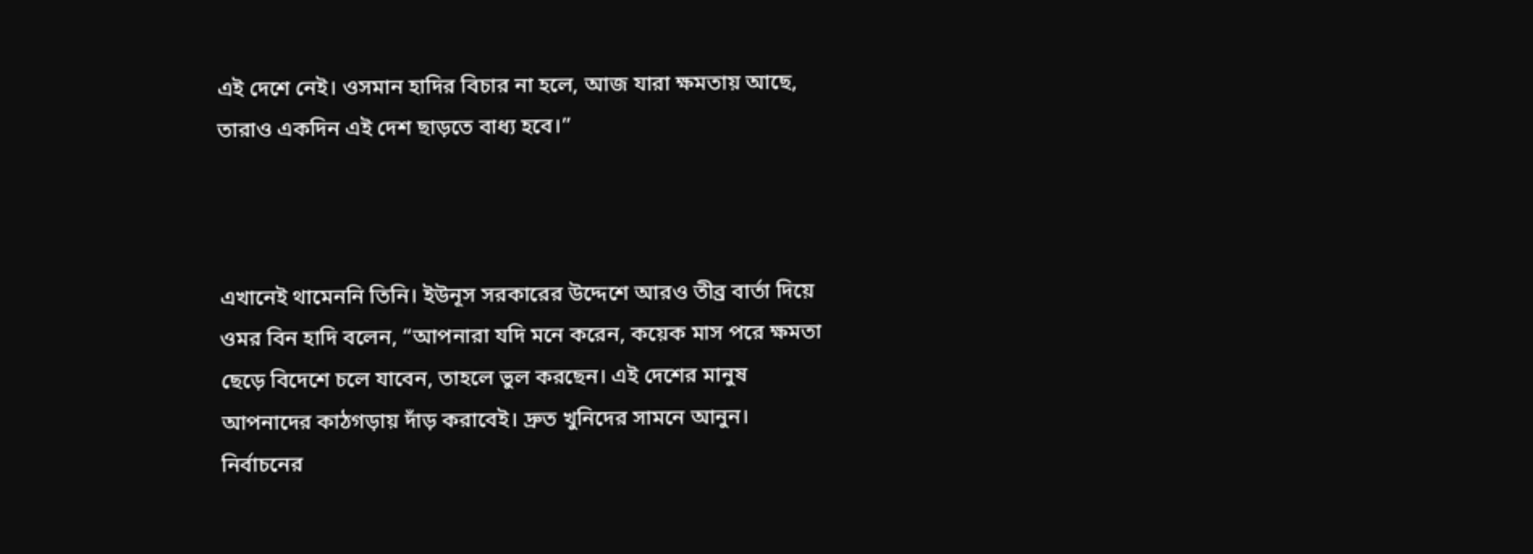এই দেশে নেই। ওসমান হাদির বিচার না হলে, আজ যারা ক্ষমতায় আছে, তারাও একদিন এই দেশ ছাড়তে বাধ্য হবে।”



এখানেই থামেননি তিনি। ইউনূস সরকারের উদ্দেশে আরও তীব্র বার্তা দিয়ে ওমর বিন হাদি বলেন, “আপনারা যদি মনে করেন, কয়েক মাস পরে ক্ষমতা ছেড়ে বিদেশে চলে যাবেন, তাহলে ভুল করছেন। এই দেশের মানুষ আপনাদের কাঠগড়ায় দাঁড় করাবেই। দ্রুত খুনিদের সামনে আনুন। নির্বাচনের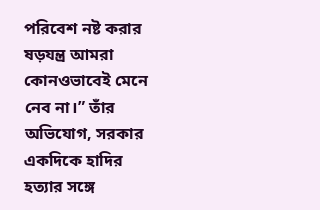পরিবেশ নষ্ট করার ষড়যন্ত্র আমরা কোনওভাবেই মেনে নেব না।” তাঁর অভিযোগ, সরকার একদিকে হাদির হত্যার সঙ্গে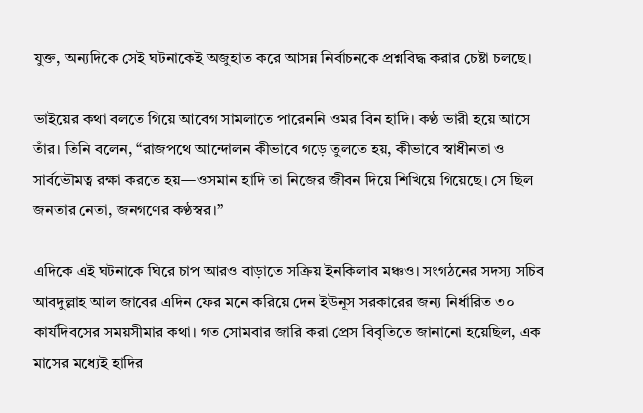যুক্ত, অন্যদিকে সেই ঘটনাকেই অজুহাত করে আসন্ন নির্বাচনকে প্রশ্নবিদ্ধ করার চেষ্টা চলছে।

ভাইয়ের কথা বলতে গিয়ে আবেগ সামলাতে পারেননি ওমর বিন হাদি। কণ্ঠ ভারী হয়ে আসে তাঁর। তিনি বলেন, “রাজপথে আন্দোলন কীভাবে গড়ে তুলতে হয়, কীভাবে স্বাধীনতা ও সার্বভৌমত্ব রক্ষা করতে হয়—ওসমান হাদি তা নিজের জীবন দিয়ে শিখিয়ে গিয়েছে। সে ছিল জনতার নেতা, জনগণের কণ্ঠস্বর।”

এদিকে এই ঘটনাকে ঘিরে চাপ আরও বাড়াতে সক্রিয় ইনকিলাব মঞ্চও। সংগঠনের সদস্য সচিব আবদুল্লাহ আল জাবের এদিন ফের মনে করিয়ে দেন ইউনূস সরকারের জন্য নির্ধারিত ৩০ কার্যদিবসের সময়সীমার কথা। গত সোমবার জারি করা প্রেস বিবৃতিতে জানানো হয়েছিল, এক মাসের মধ্যেই হাদির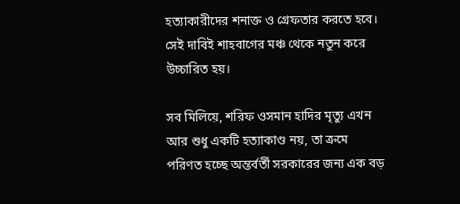হত্যাকারীদের শনাক্ত ও গ্রেফতার করতে হবে। সেই দাবিই শাহবাগের মঞ্চ থেকে নতুন করে উচ্চারিত হয়।

সব মিলিয়ে, শরিফ ওসমান হাদির মৃত্যু এখন আর শুধু একটি হত্যাকাণ্ড নয়, তা ক্রমে পরিণত হচ্ছে অন্তর্বর্তী সরকারের জন্য এক বড়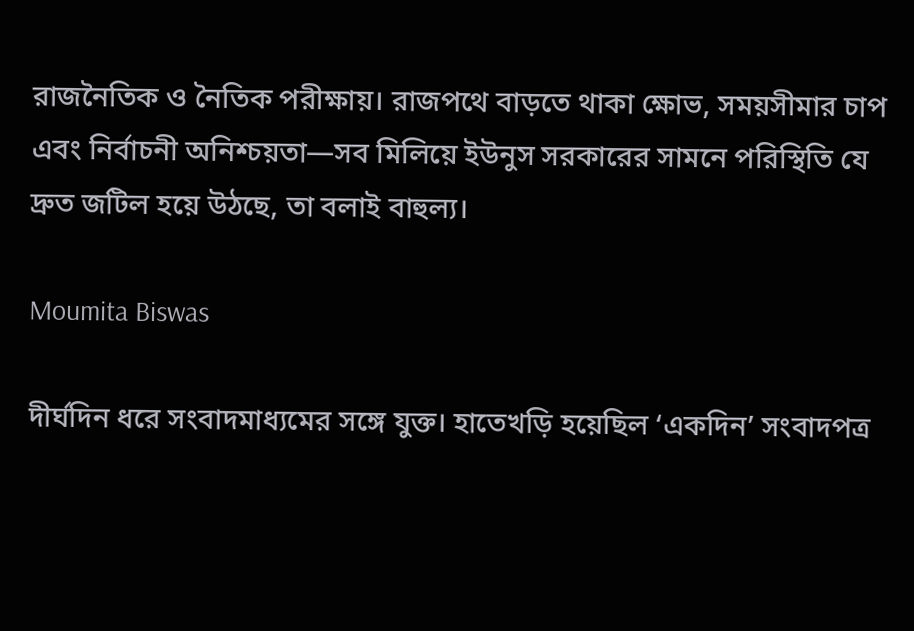রাজনৈতিক ও নৈতিক পরীক্ষায়। রাজপথে বাড়তে থাকা ক্ষোভ, সময়সীমার চাপ এবং নির্বাচনী অনিশ্চয়তা—সব মিলিয়ে ইউনুস সরকারের সামনে পরিস্থিতি যে দ্রুত জটিল হয়ে উঠছে, তা বলাই বাহুল্য।

Moumita Biswas

দীর্ঘদিন ধরে সংবাদমাধ্যমের সঙ্গে যুক্ত। হাতেখড়ি হয়েছিল ‘একদিন’ সংবাদপত্র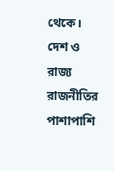থেকে। দেশ ও রাজ্য রাজনীতির পাশাপাশি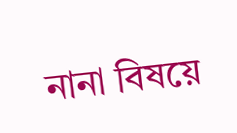নানা বিষয়ে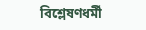বিশ্লেষণধর্মী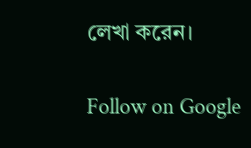লেখা করেন।

Follow on Google